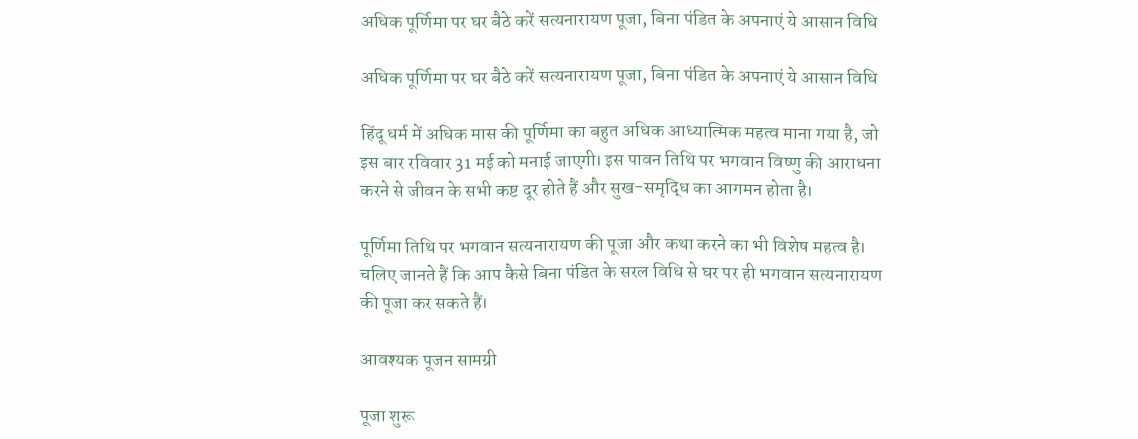अधिक पूर्णिमा पर घर बैठे करें सत्यनारायण पूजा, बिना पंडित के अपनाएं ये आसान विधि

अधिक पूर्णिमा पर घर बैठे करें सत्यनारायण पूजा, बिना पंडित के अपनाएं ये आसान विधि

हिंदू धर्म में अधिक मास की पूर्णिमा का बहुत अधिक आध्यात्मिक महत्व माना गया है, जो इस बार रविवार 31 मई को मनाई जाएगी। इस पावन तिथि पर भगवान विष्णु की आराधना करने से जीवन के सभी कष्ट दूर होते हैं और सुख-समृद्धि का आगमन होता है।

पूर्णिमा तिथि पर भगवान सत्यनारायण की पूजा और कथा करने का भी विशेष महत्व है। चलिए जानते हैं कि आप कैसे बिना पंडित के सरल विधि से घर पर ही भगवान सत्यनारायण की पूजा कर सकते हैं।

आवश्यक पूजन सामग्री

पूजा शुरू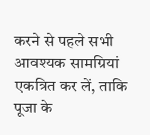करने से पहले सभी आवश्यक सामग्रियां एकत्रित कर लें, ताकि पूजा के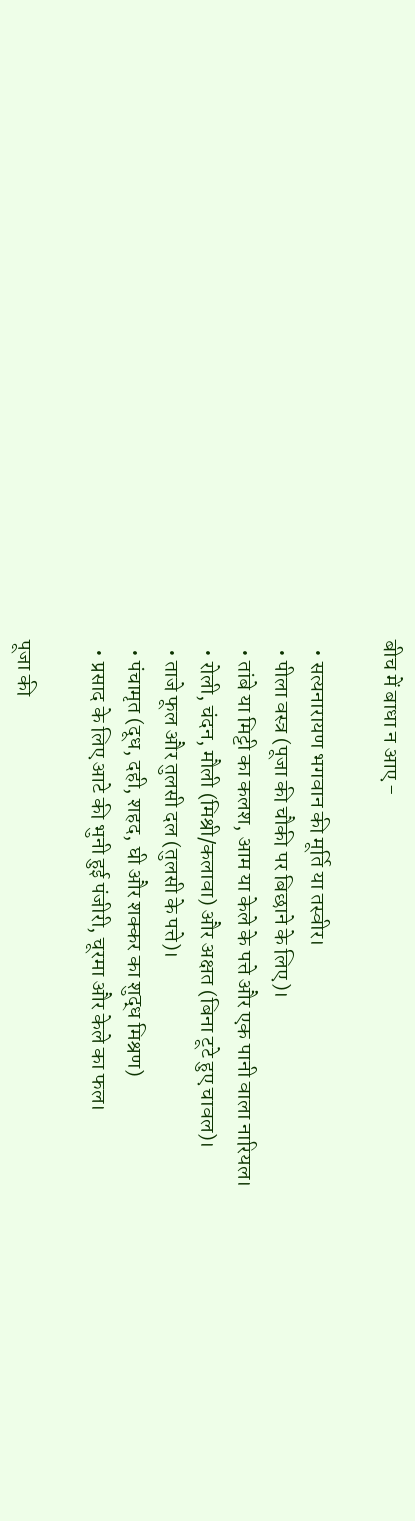बीच में बाधा न आए -

  • सत्यनारायण भगवान की मूर्ति या तस्वीर।
  • पीला वस्त्र (पूजा की चौकी पर बिछाने के लिए)।
  • तांबे या मिट्टी का कलश, आम या केले के पत्ते और एक पानी वाला नारियल।
  • रोली, चंदन, मौली (मिश्री/कलावा) और अक्षत (बिना टूटे हुए चावल)।
  • ताजे फूल और तुलसी दल (तुलसी के पत्ते)।
  • पंचामृत (दूध, दही, शहद, घी और शक्कर का शुद्ध मिश्रण)
  • प्रसाद के लिए आटे की भुनी हुई पंजीरी, चूरमा और केले का फल।

पूजा की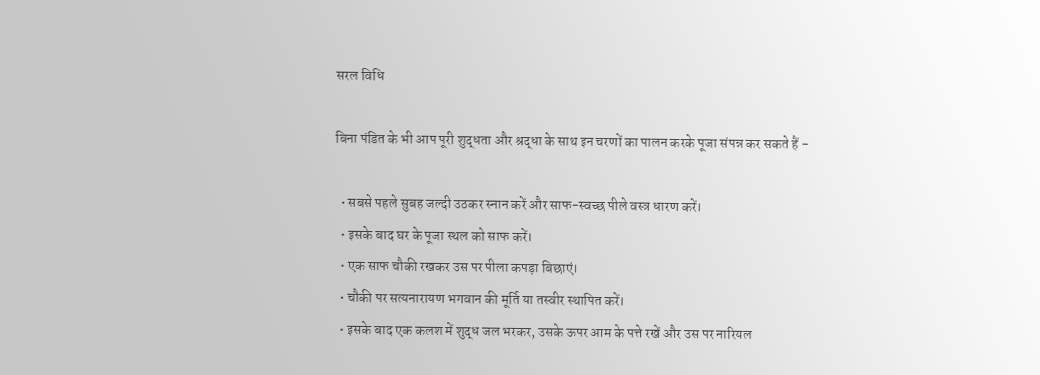सरल विधि

बिना पंडित के भी आप पूरी शुद्धता और श्रद्धा के साथ इन चरणों का पालन करके पूजा संपन्न कर सकते हैं -

  • सबसे पहले सुबह जल्दी उठकर स्नान करें और साफ-स्वच्छ पीले वस्त्र धारण करें।
  • इसके बाद घर के पूजा स्थल को साफ करें।
  • एक साफ चौकी रखकर उस पर पीला कपड़ा बिछाएं।
  • चौकी पर सत्यनारायण भगवान की मूर्ति या तस्वीर स्थापित करें।
  • इसके बाद एक कलश में शुद्ध जल भरकर, उसके ऊपर आम के पत्ते रखें और उस पर नारियल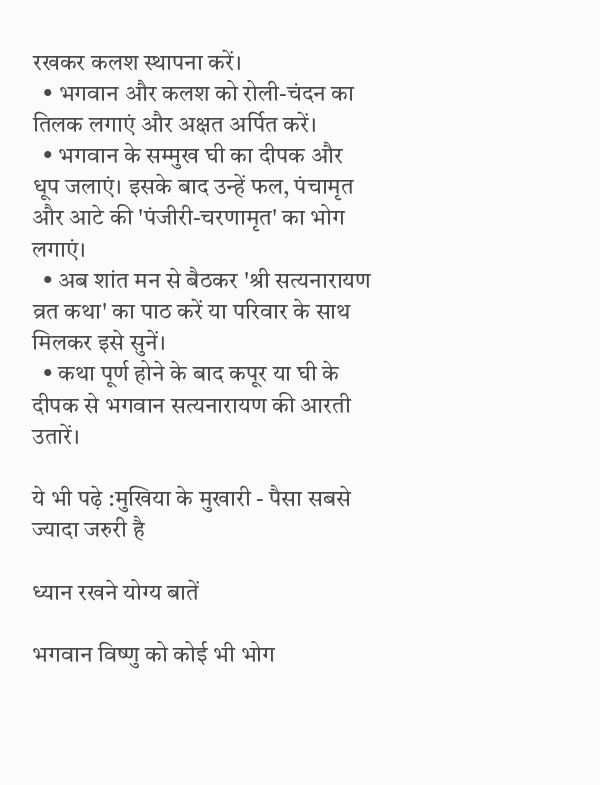रखकर कलश स्थापना करें।
  • भगवान और कलश को रोली-चंदन का तिलक लगाएं और अक्षत अर्पित करें।
  • भगवान के सम्मुख घी का दीपक और धूप जलाएं। इसके बाद उन्हें फल, पंचामृत और आटे की 'पंजीरी-चरणामृत' का भोग लगाएं।
  • अब शांत मन से बैठकर 'श्री सत्यनारायण व्रत कथा' का पाठ करें या परिवार के साथ मिलकर इसे सुनें।
  • कथा पूर्ण होने के बाद कपूर या घी के दीपक से भगवान सत्यनारायण की आरती उतारें।

ये भी पढ़े :मुखिया के मुखारी - पैसा सबसे ज्यादा जरुरी है

ध्यान रखने योग्य बातें

भगवान विष्णु को कोई भी भोग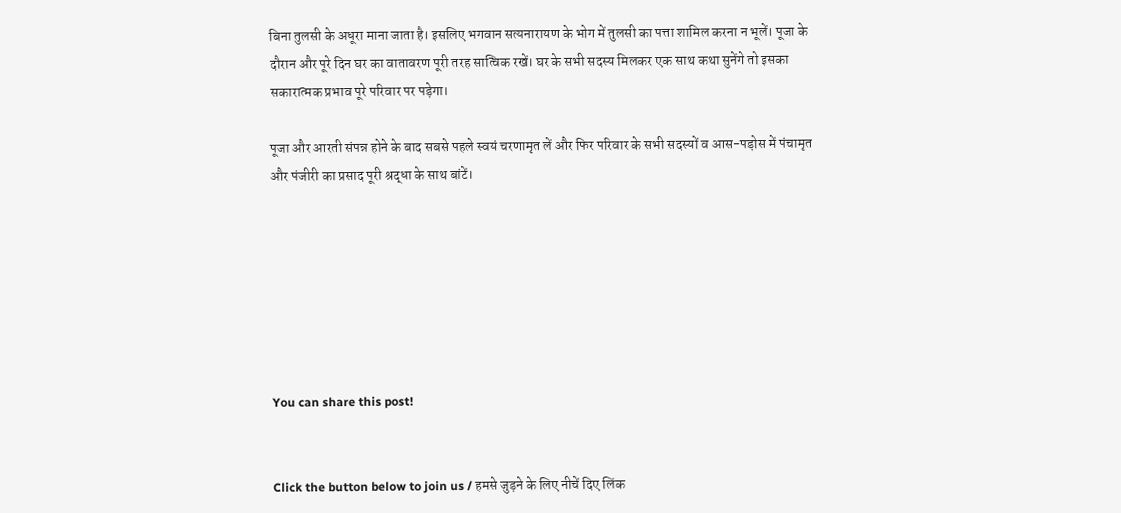बिना तुलसी के अधूरा माना जाता है। इसलिए भगवान सत्यनारायण के भोग में तुलसी का पत्ता शामिल करना न भूलें। पूजा के दौरान और पूरे दिन घर का वातावरण पूरी तरह सात्विक रखें। घर के सभी सदस्य मिलकर एक साथ कथा सुनेंगे तो इसका सकारात्मक प्रभाव पूरे परिवार पर पड़ेगा।

पूजा और आरती संपन्न होने के बाद सबसे पहले स्वयं चरणामृत लें और फिर परिवार के सभी सदस्यों व आस-पड़ोस में पंचामृत और पंजीरी का प्रसाद पूरी श्रद्धा के साथ बांटें।







You can share this post!


Click the button below to join us / हमसे जुड़ने के लिए नीचें दिए लिंक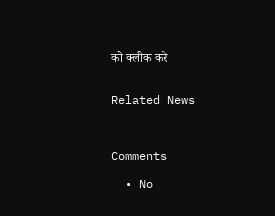को क्लीक करे


Related News



Comments

  • No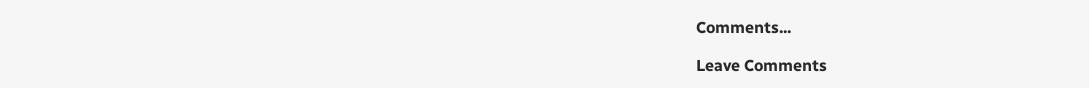Comments...

Leave Comments